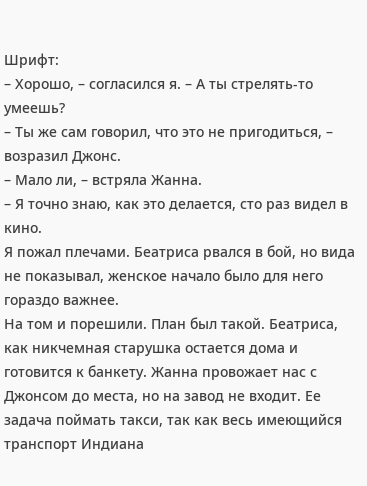Шрифт:
– Хорошо, – согласился я. – А ты стрелять-то умеешь?
– Ты же сам говорил, что это не пригодиться, – возразил Джонс.
– Мало ли, – встряла Жанна.
– Я точно знаю, как это делается, сто раз видел в кино.
Я пожал плечами. Беатриса рвался в бой, но вида не показывал, женское начало было для него гораздо важнее.
На том и порешили. План был такой. Беатриса, как никчемная старушка остается дома и готовится к банкету. Жанна провожает нас с Джонсом до места, но на завод не входит. Ее задача поймать такси, так как весь имеющийся транспорт Индиана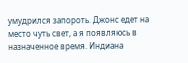умудрился запороть. Джонс едет на место чуть свет, а я появляюсь в назначенное время. Индиана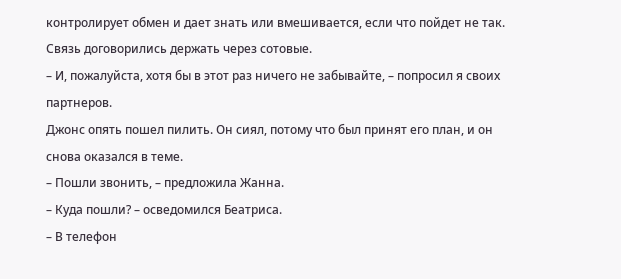контролирует обмен и дает знать или вмешивается, если что пойдет не так. Связь договорились держать через сотовые.
– И, пожалуйста, хотя бы в этот раз ничего не забывайте, – попросил я своих партнеров.
Джонс опять пошел пилить. Он сиял, потому что был принят его план, и он снова оказался в теме.
– Пошли звонить, – предложила Жанна.
– Куда пошли? – осведомился Беатриса.
– В телефон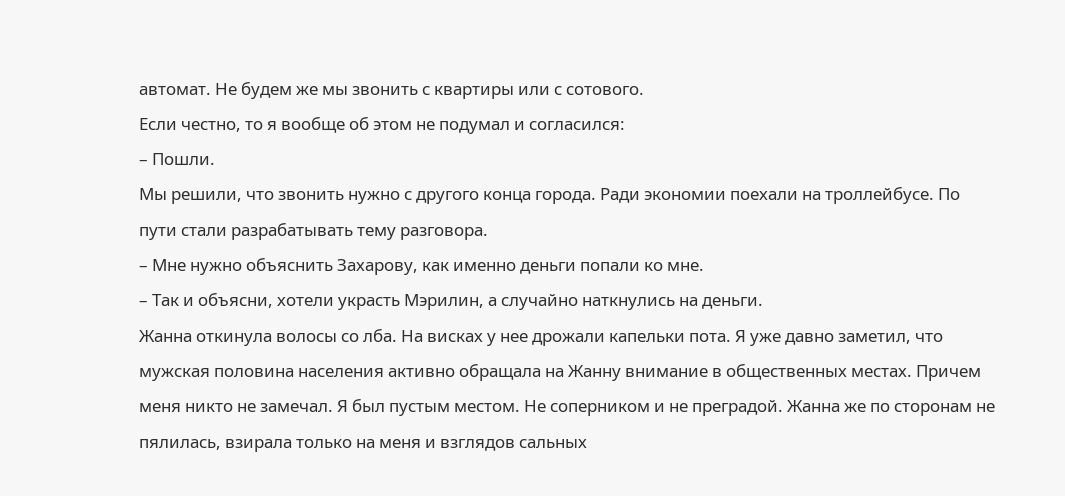автомат. Не будем же мы звонить с квартиры или с сотового.
Если честно, то я вообще об этом не подумал и согласился:
– Пошли.
Мы решили, что звонить нужно с другого конца города. Ради экономии поехали на троллейбусе. По пути стали разрабатывать тему разговора.
– Мне нужно объяснить Захарову, как именно деньги попали ко мне.
– Так и объясни, хотели украсть Мэрилин, а случайно наткнулись на деньги.
Жанна откинула волосы со лба. На висках у нее дрожали капельки пота. Я уже давно заметил, что мужская половина населения активно обращала на Жанну внимание в общественных местах. Причем меня никто не замечал. Я был пустым местом. Не соперником и не преградой. Жанна же по сторонам не пялилась, взирала только на меня и взглядов сальных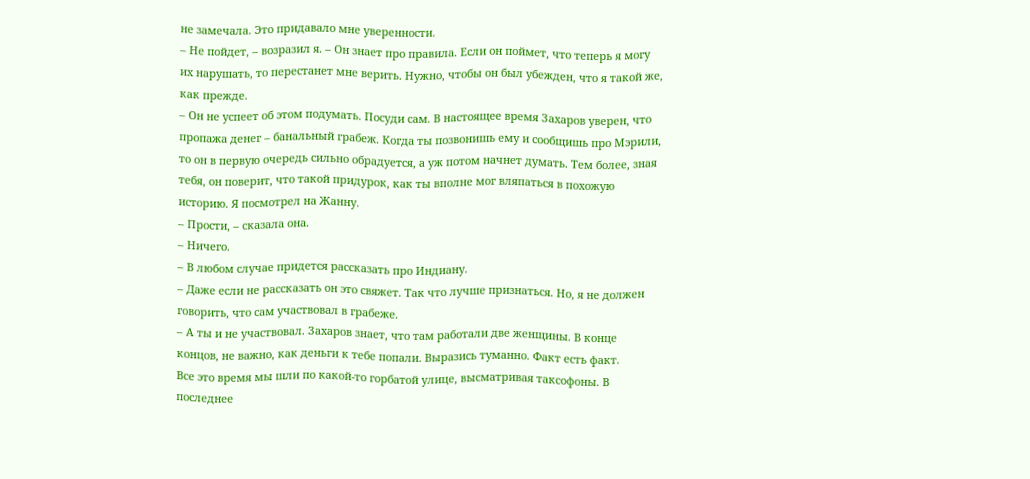не замечала. Это придавало мне уверенности.
– Не пойдет, – возразил я. – Он знает про правила. Если он поймет, что теперь я могу их нарушать, то перестанет мне верить. Нужно, чтобы он был убежден, что я такой же, как прежде.
– Он не успеет об этом подумать. Посуди сам. В настоящее время Захаров уверен, что пропажа денег – банальный грабеж. Когда ты позвонишь ему и сообщишь про Мэрили, то он в первую очередь сильно обрадуется, а уж потом начнет думать. Тем более, зная тебя, он поверит, что такой придурок, как ты вполне мог вляпаться в похожую историю. Я посмотрел на Жанну.
– Прости, – сказала она.
– Ничего.
– В любом случае придется рассказать про Индиану.
– Даже если не рассказать он это свяжет. Так что лучше признаться. Но, я не должен говорить, что сам участвовал в грабеже.
– А ты и не участвовал. Захаров знает, что там работали две женщины. В конце концов, не важно, как деньги к тебе попали. Выразись туманно. Факт есть факт.
Все это время мы шли по какой-то горбатой улице, высматривая таксофоны. В последнее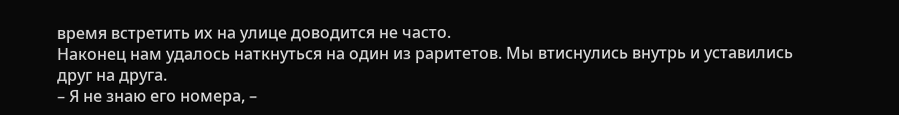время встретить их на улице доводится не часто.
Наконец нам удалось наткнуться на один из раритетов. Мы втиснулись внутрь и уставились друг на друга.
– Я не знаю его номера, –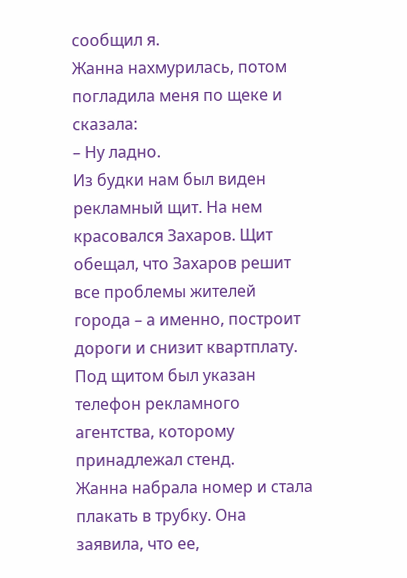сообщил я.
Жанна нахмурилась, потом погладила меня по щеке и сказала:
– Ну ладно.
Из будки нам был виден рекламный щит. На нем красовался Захаров. Щит обещал, что Захаров решит все проблемы жителей города – а именно, построит дороги и снизит квартплату. Под щитом был указан телефон рекламного агентства, которому принадлежал стенд.
Жанна набрала номер и стала плакать в трубку. Она заявила, что ее,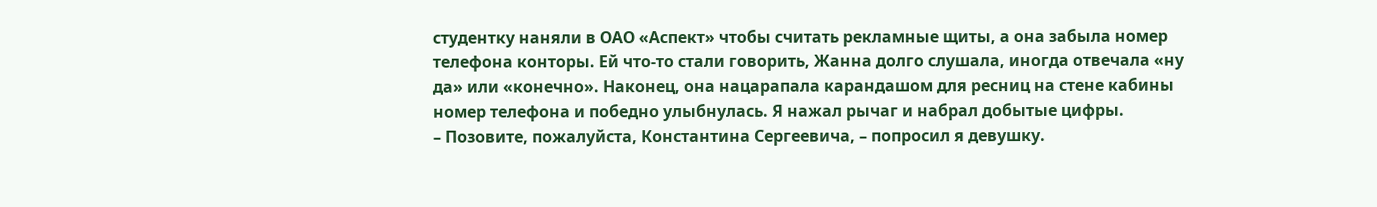студентку наняли в ОАО «Аспект» чтобы считать рекламные щиты, а она забыла номер телефона конторы. Ей что-то стали говорить, Жанна долго слушала, иногда отвечала «ну да» или «конечно». Наконец, она нацарапала карандашом для ресниц на стене кабины номер телефона и победно улыбнулась. Я нажал рычаг и набрал добытые цифры.
– Позовите, пожалуйста, Константина Сергеевича, – попросил я девушку.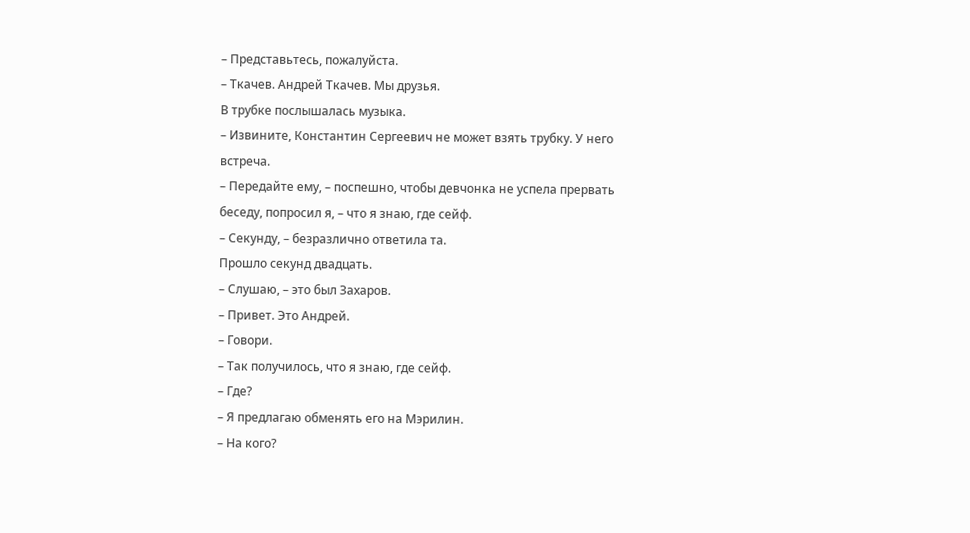– Представьтесь, пожалуйста.
– Ткачев. Андрей Ткачев. Мы друзья.
В трубке послышалась музыка.
– Извините, Константин Сергеевич не может взять трубку. У него встреча.
– Передайте ему, – поспешно, чтобы девчонка не успела прервать беседу, попросил я, – что я знаю, где сейф.
– Секунду, – безразлично ответила та.
Прошло секунд двадцать.
– Слушаю, – это был Захаров.
– Привет. Это Андрей.
– Говори.
– Так получилось, что я знаю, где сейф.
– Где?
– Я предлагаю обменять его на Мэрилин.
– На кого?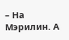– На Мэрилин. А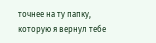точнее на ту папку, которую я вернул тебе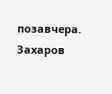позавчера.
Захаров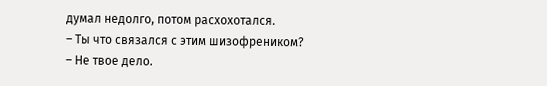думал недолго, потом расхохотался.
– Ты что связался с этим шизофреником?
– Не твое дело.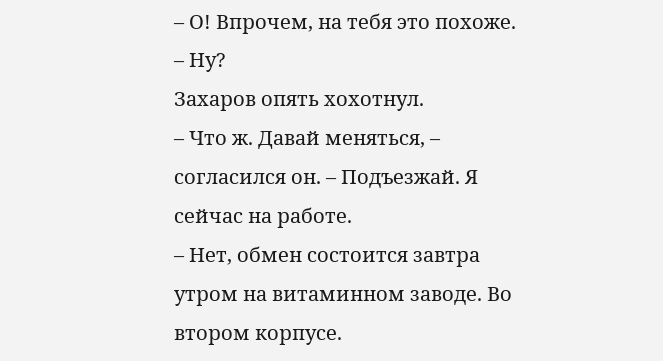– О! Впрочем, на тебя это похоже.
– Ну?
Захаров опять хохотнул.
– Что ж. Давай меняться, – согласился он. – Подъезжай. Я сейчас на работе.
– Нет, обмен состоится завтра утром на витаминном заводе. Во втором корпусе.